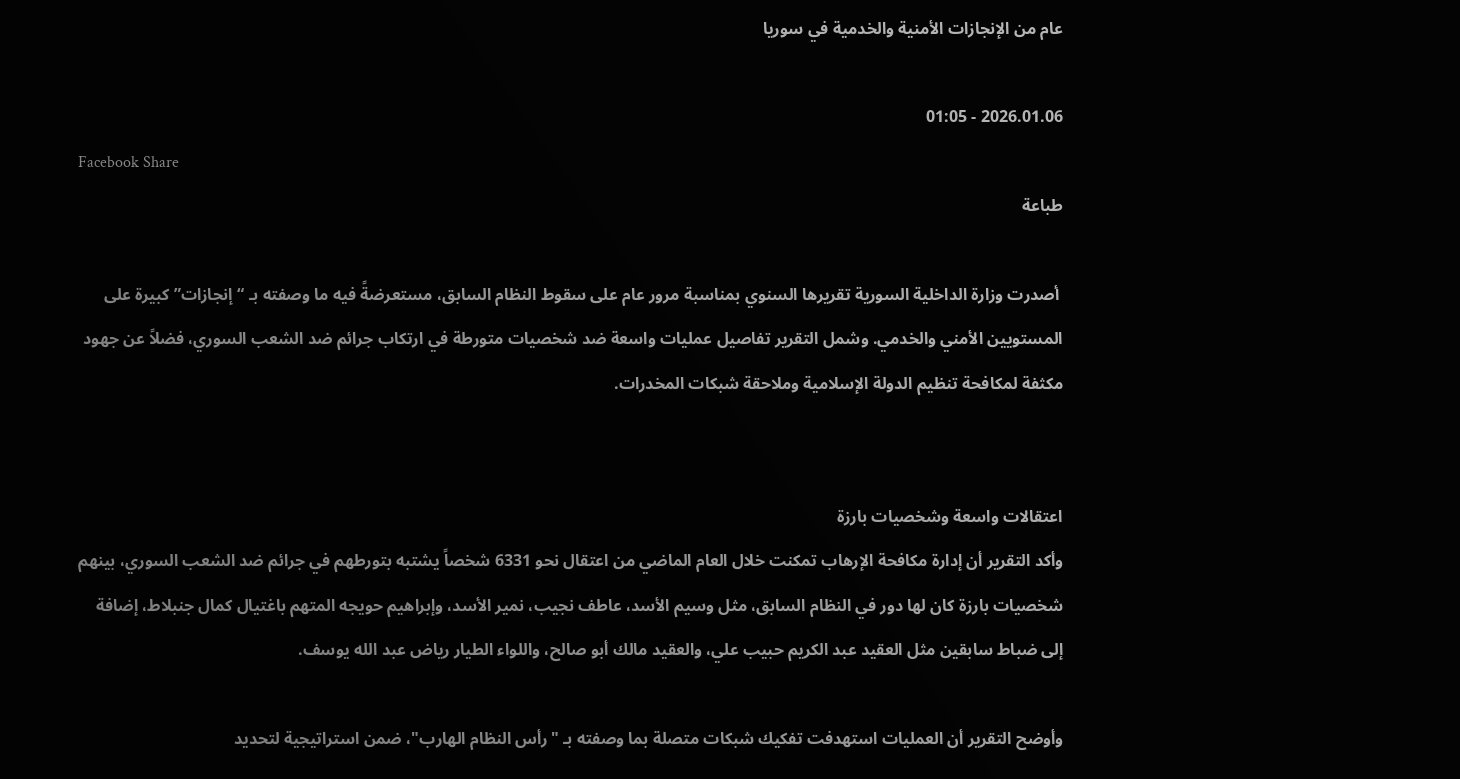عام من الإنجازات الأمنية والخدمية في سوريا

2026.01.06 - 01:05
Facebook Share
طباعة

 أصدرت وزارة الداخلية السورية تقريرها السنوي بمناسبة مرور عام على سقوط النظام السابق، مستعرضةً فيه ما وصفته بـ “إنجازات” كبيرة على المستويين الأمني والخدمي. وشمل التقرير تفاصيل عمليات واسعة ضد شخصيات متورطة في ارتكاب جرائم ضد الشعب السوري، فضلاً عن جهود مكثفة لمكافحة تنظيم الدولة الإسلامية وملاحقة شبكات المخدرات.


اعتقالات واسعة وشخصيات بارزة
وأكد التقرير أن إدارة مكافحة الإرهاب تمكنت خلال العام الماضي من اعتقال نحو 6331 شخصاً يشتبه بتورطهم في جرائم ضد الشعب السوري، بينهم شخصيات بارزة كان لها دور في النظام السابق، مثل وسيم الأسد، عاطف نجيب، نمير الأسد، وإبراهيم حويجه المتهم باغتيال كمال جنبلاط، إضافة إلى ضباط سابقين مثل العقيد عبد الكريم حبيب علي، والعقيد مالك أبو صالح، واللواء الطيار رياض عبد الله يوسف.

وأوضح التقرير أن العمليات استهدفت تفكيك شبكات متصلة بما وصفته بـ "رأس النظام الهارب"، ضمن استراتيجية لتحديد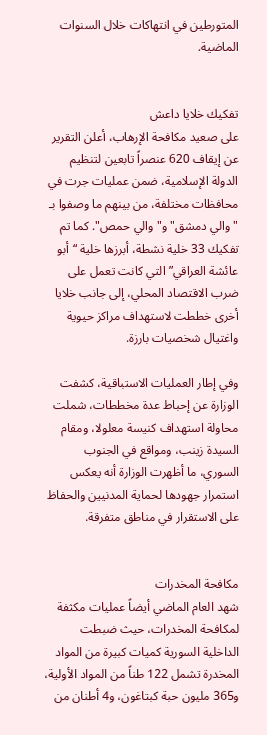المتورطين في انتهاكات خلال السنوات الماضية.


تفكيك خلايا داعش
على صعيد مكافحة الإرهاب، أعلن التقرير عن إيقاف 620 عنصراً تابعين لتنظيم الدولة الإسلامية، ضمن عمليات جرت في محافظات مختلفة، من بينهم ما وصفوا بـ "والي دمشق" و"والي حمص". كما تم تفكيك 33 خلية نشطة، أبرزها خلية “أبو عائشة العراقي” التي كانت تعمل على ضرب الاقتصاد المحلي، إلى جانب خلايا أخرى خططت لاستهداف مراكز حيوية واغتيال شخصيات بارزة.

وفي إطار العمليات الاستباقية، كشفت الوزارة عن إحباط عدة مخططات، شملت محاولة استهداف كنيسة معلولا، ومقام السيدة زينب، ومواقع في الجنوب السوري، ما أظهرت الوزارة أنه يعكس استمرار جهودها لحماية المدنيين والحفاظ على الاستقرار في مناطق متفرقة.


مكافحة المخدرات
شهد العام الماضي أيضاً عمليات مكثفة لمكافحة المخدرات، حيث ضبطت الداخلية السورية كميات كبيرة من المواد المخدرة تشمل 122 طناً من المواد الأولية، و365 مليون حبة كبتاغون، و4 أطنان من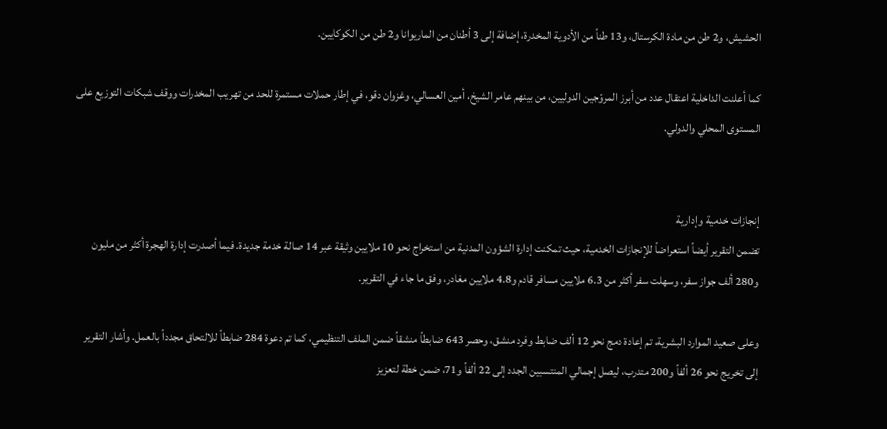الحشيش، و2 طن من مادة الكرستال، و13 طناً من الأدوية المخدرة، إضافة إلى 3 أطنان من الماريوانا و2 طن من الكوكايين.

كما أعلنت الداخلية اعتقال عدد من أبرز المروّجين الدوليين، من بينهم عامر الشيخ، أمين العسالي، وغزوان دقو، في إطار حملات مستمرة للحد من تهريب المخدرات ووقف شبكات التوزيع على المستوى المحلي والدولي.


إنجازات خدمية وإدارية
تضمن التقرير أيضاً استعراضاً للإنجازات الخدمية، حيث تمكنت إدارة الشؤون المدنية من استخراج نحو 10 ملايين وثيقة عبر 14 صالة خدمة جديدة. فيما أصدرت إدارة الهجرة أكثر من مليون و280 ألف جواز سفر، وسهلت سفر أكثر من 6.3 ملايين مسافر قادم و4.8 ملايين مغادر، وفق ما جاء في التقرير.

وعلى صعيد الموارد البشرية، تم إعادة دمج نحو 12 ألف ضابط وفرد منشق، وحصر 643 ضابطاً منشقاً ضمن الملف التنظيمي، كما تم دعوة 284 ضابطاً للالتحاق مجدداً بالعمل. وأشار التقرير إلى تخريج نحو 26 ألفاً و200 متدرب، ليصل إجمالي المنتسبين الجدد إلى 22 ألفاً و71، ضمن خطة لتعزيز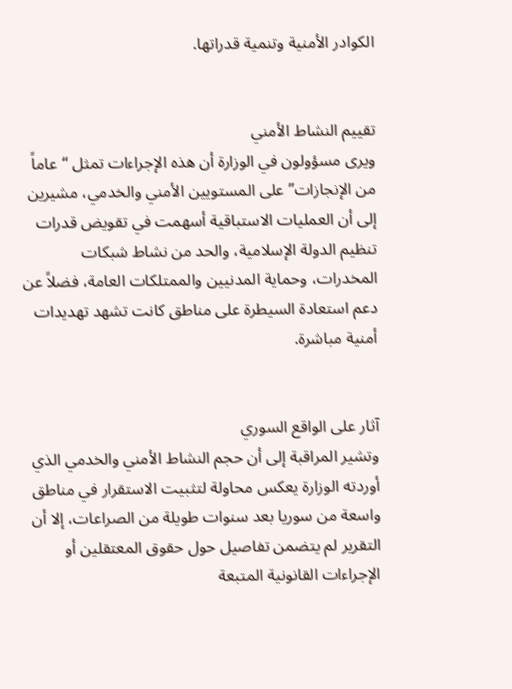الكوادر الأمنية وتنمية قدراتها.


تقييم النشاط الأمني
ويرى مسؤولون في الوزارة أن هذه الإجراءات تمثل “عاماً من الإنجازات” على المستويين الأمني والخدمي، مشيرين إلى أن العمليات الاستباقية أسهمت في تقويض قدرات تنظيم الدولة الإسلامية، والحد من نشاط شبكات المخدرات، وحماية المدنيين والممتلكات العامة، فضلاً عن دعم استعادة السيطرة على مناطق كانت تشهد تهديدات أمنية مباشرة.


آثار على الواقع السوري
وتشير المراقبة إلى أن حجم النشاط الأمني والخدمي الذي أوردته الوزارة يعكس محاولة لتثبيت الاستقرار في مناطق واسعة من سوريا بعد سنوات طويلة من الصراعات، إلا أن التقرير لم يتضمن تفاصيل حول حقوق المعتقلين أو الإجراءات القانونية المتبعة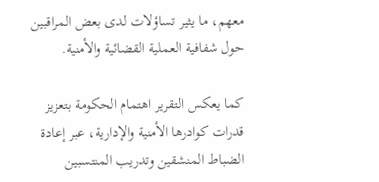معهم، ما يثير تساؤلات لدى بعض المراقبين حول شفافية العملية القضائية والأمنية.

كما يعكس التقرير اهتمام الحكومة بتعزيز قدرات كوادرها الأمنية والإدارية، عبر إعادة الضباط المنشقين وتدريب المنتسبين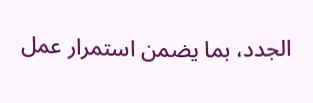الجدد، بما يضمن استمرار عمل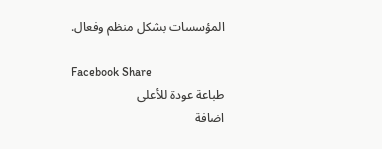المؤسسات بشكل منظم وفعال.

Facebook Share
طباعة عودة للأعلى
اضافة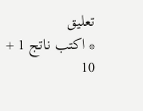تعليق
* اكتب ناتج 1 + 10